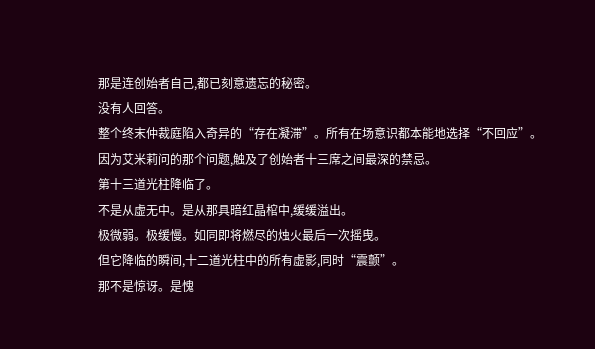那是连创始者自己,都已刻意遗忘的秘密。
没有人回答。
整个终末仲裁庭陷入奇异的“存在凝滞”。所有在场意识都本能地选择“不回应”。
因为艾米莉问的那个问题,触及了创始者十三席之间最深的禁忌。
第十三道光柱降临了。
不是从虚无中。是从那具暗红晶棺中,缓缓溢出。
极微弱。极缓慢。如同即将燃尽的烛火最后一次摇曳。
但它降临的瞬间,十二道光柱中的所有虚影,同时“震颤”。
那不是惊讶。是愧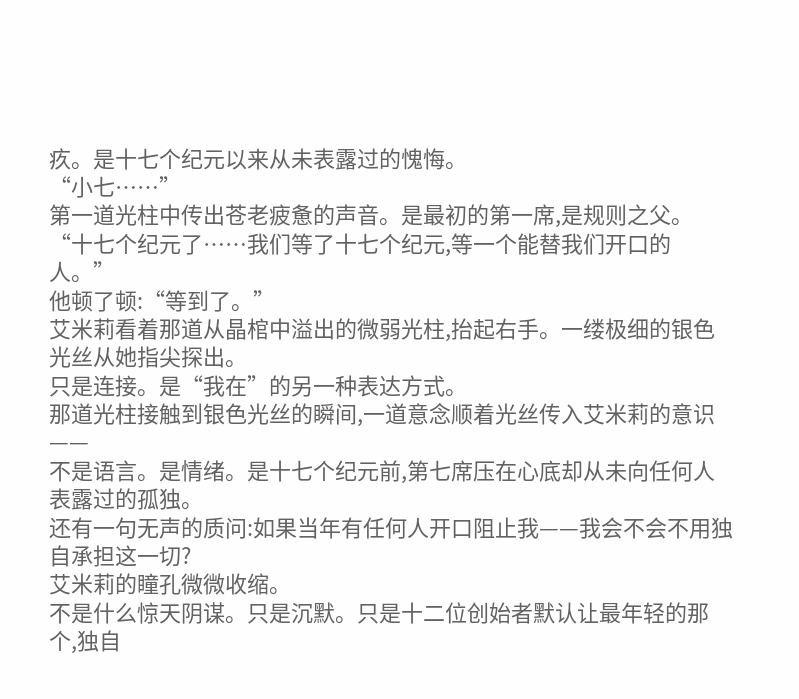疚。是十七个纪元以来从未表露过的愧悔。
“小七……”
第一道光柱中传出苍老疲惫的声音。是最初的第一席,是规则之父。
“十七个纪元了……我们等了十七个纪元,等一个能替我们开口的人。”
他顿了顿:“等到了。”
艾米莉看着那道从晶棺中溢出的微弱光柱,抬起右手。一缕极细的银色光丝从她指尖探出。
只是连接。是“我在”的另一种表达方式。
那道光柱接触到银色光丝的瞬间,一道意念顺着光丝传入艾米莉的意识——
不是语言。是情绪。是十七个纪元前,第七席压在心底却从未向任何人表露过的孤独。
还有一句无声的质问:如果当年有任何人开口阻止我——我会不会不用独自承担这一切?
艾米莉的瞳孔微微收缩。
不是什么惊天阴谋。只是沉默。只是十二位创始者默认让最年轻的那个,独自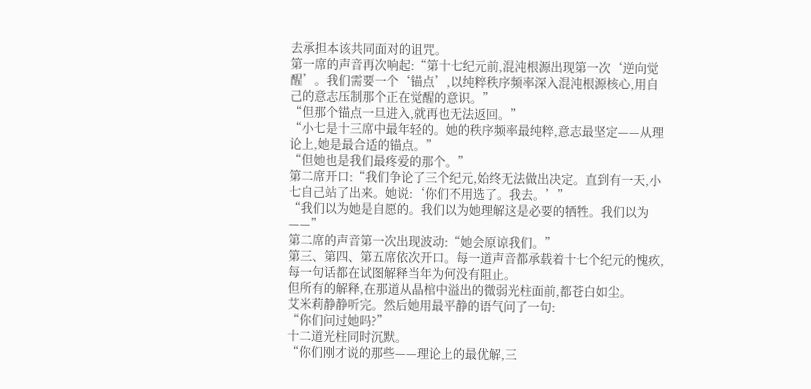去承担本该共同面对的诅咒。
第一席的声音再次响起:“第十七纪元前,混沌根源出现第一次‘逆向觉醒’。我们需要一个‘锚点’,以纯粹秩序频率深入混沌根源核心,用自己的意志压制那个正在觉醒的意识。”
“但那个锚点一旦进入,就再也无法返回。”
“小七是十三席中最年轻的。她的秩序频率最纯粹,意志最坚定——从理论上,她是最合适的锚点。”
“但她也是我们最疼爱的那个。”
第二席开口:“我们争论了三个纪元,始终无法做出决定。直到有一天,小七自己站了出来。她说:‘你们不用选了。我去。’”
“我们以为她是自愿的。我们以为她理解这是必要的牺牲。我们以为——”
第二席的声音第一次出现波动:“她会原谅我们。”
第三、第四、第五席依次开口。每一道声音都承载着十七个纪元的愧疚,每一句话都在试图解释当年为何没有阻止。
但所有的解释,在那道从晶棺中溢出的微弱光柱面前,都苍白如尘。
艾米莉静静听完。然后她用最平静的语气问了一句:
“你们问过她吗?”
十二道光柱同时沉默。
“你们刚才说的那些——理论上的最优解,三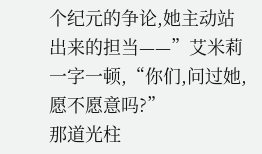个纪元的争论,她主动站出来的担当——”艾米莉一字一顿,“你们,问过她,愿不愿意吗?”
那道光柱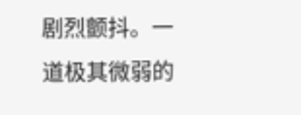剧烈颤抖。一道极其微弱的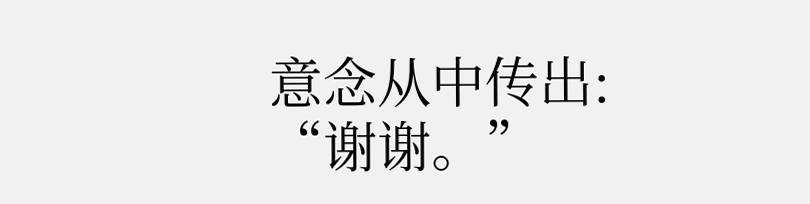意念从中传出:
“谢谢。”